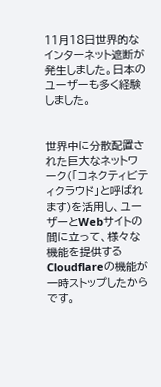11月18日世界的なインターネット遮断が発生しました。日本のユーザーも多く経験しました。


世界中に分散配置された巨大なネットワーク(「コネクティビティクラウド」と呼ばれます)を活用し、ユーザーとWebサイトの間に立って、様々な機能を提供するCloudflareの機能が一時ストップしたからです。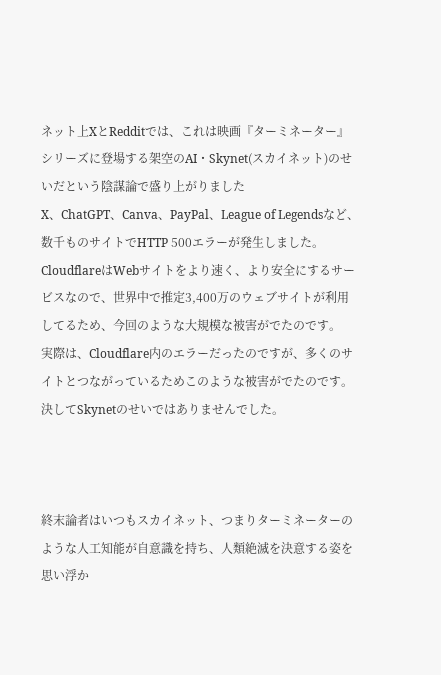ネット上XとRedditでは、これは映画『ターミネーター』シリーズに登場する架空のAI・Skynet(スカイネット)のせいだという陰謀論で盛り上がりました
X、ChatGPT、Canva、PayPal、League of Legendsなど、数千ものサイトでHTTP 500エラーが発生しました。
CloudflareはWebサイトをより速く、より安全にするサービスなので、世界中で推定3,400万のウェブサイトが利用してるため、今回のような大規模な被害がでたのです。
実際は、Cloudflare内のエラーだったのですが、多くのサイトとつながっているためこのような被害がでたのです。決してSkynetのせいではありませんでした。



終末論者はいつもスカイネット、つまりターミネーターのような人工知能が自意識を持ち、人類絶滅を決意する姿を思い浮か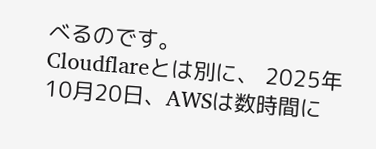べるのです。
Cloudflareとは別に、 2025年10月20日、AWSは数時間に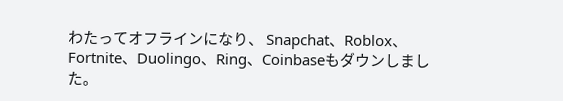わたってオフラインになり、 Snapchat、Roblox、Fortnite、Duolingo、Ring、Coinbaseもダウンしました。